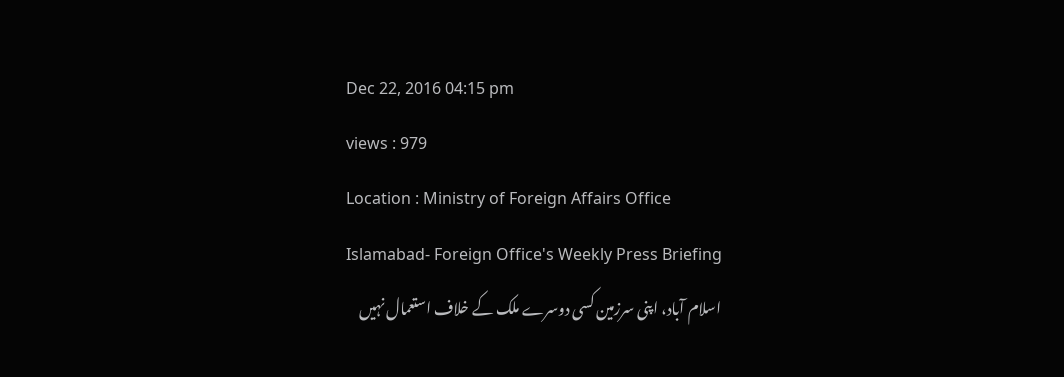Dec 22, 2016 04:15 pm
views : 979
Location : Ministry of Foreign Affairs Office
Islamabad- Foreign Office's Weekly Press Briefing
اسلام آباد، اپنی سرزمین کسی دوسرے ملک کے خلاف استعمال نہیں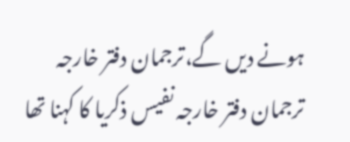ہونے دیں گے،ترجمان دفتر خارجہ
ترجمان دفتر خارجہ نفیس ذکریا کا کہنا تھا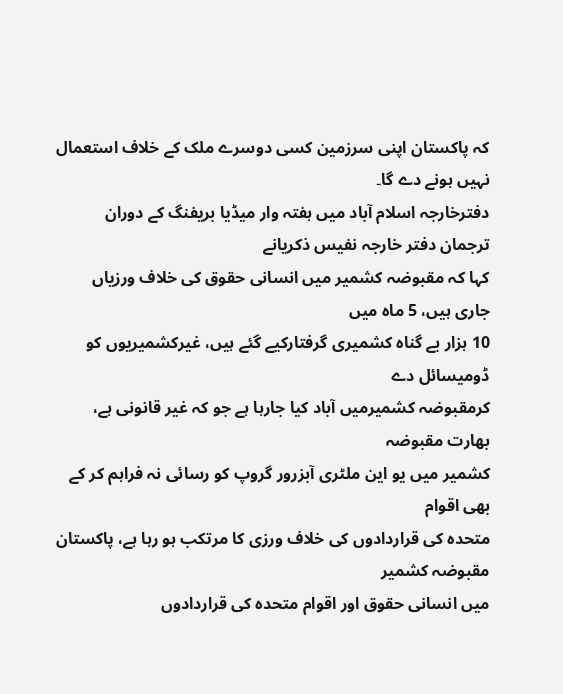کہ پاکستان اپنی سرزمین کسی دوسرے ملک کے خلاف استعمال نہیں ہونے دے گا۔
دفترخارجہ اسلام آباد میں ہفتہ وار میڈیا بریفنگ کے دوران ترجمان دفتر خارجہ نفیس ذکریانے
کہا کہ مقبوضہ کشمیر میں انسانی حقوق کی خلاف ورزیاں جاری ہیں، 5 ماہ میں
10 ہزار بے گناہ کشمیری گرفتارکیے گئے ہیں، غیرکشمیریوں کو ڈومیسائل دے
کرمقبوضہ کشمیرمیں آباد کیا جارہا ہے جو کہ غیر قانونی ہے، بھارت مقبوضہ
کشمیر میں یو این ملٹری آبزرور گروپ کو رسائی نہ فراہم کر کے بھی اقوام
متحدہ کی قراردادوں کی خلاف ورزی کا مرتکب ہو رہا ہے، پاکستان مقبوضہ کشمیر
میں انسانی حقوق اور اقوام متحدہ کی قراردادوں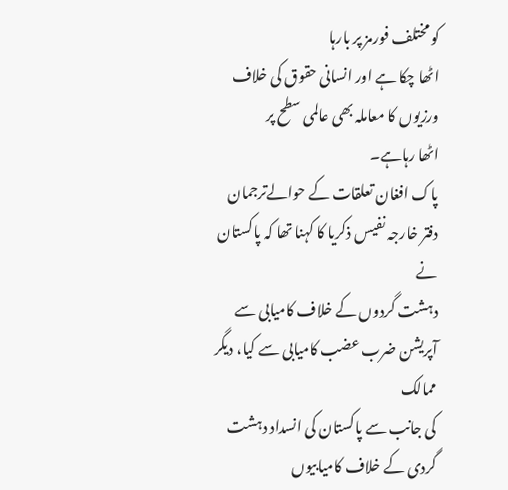کو مختلف فورمز پر بارہا
اٹھا چکا ہے اور انسانی حقوق کی خلاف ورزیوں کا معاملہ بھی عالمی سطح پر
اٹھا رہاہے۔
پاک افغان تعلقات کے حوالےترجمان دفتر خارجہ نفیس ذکریا کا کہنا تھا کہ پاکستان نے
دہشت گردوں کے خلاف کامیابی سے آپریشن ضرب عضب کامیابی سے کیا، دیگر ممالک
کی جانب سے پاکستان کی انسداد دہشت گردی کے خلاف کامیابیوں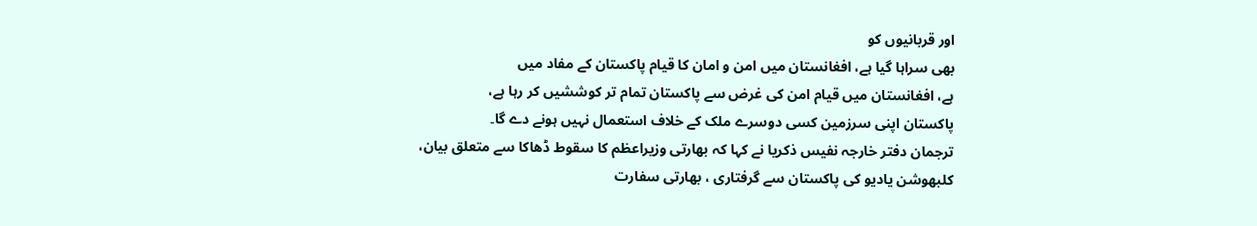اور قربانیوں کو
بھی سراہا گیا ہے، افغانستان میں امن و امان کا قیام پاکستان کے مفاد میں
ہے، افغانستان میں قیام امن کی غرض سے پاکستان تمام تر کوششیں کر رہا ہے،
پاکستان اپنی سرزمین کسی دوسرے ملک کے خلاف استعمال نہیں ہونے دے گا۔
ترجمان دفتر خارجہ نفیس ذکریا نے کہا کہ بھارتی وزیراعظم کا سقوط ڈھاکا سے متعلق بیان،
کلبھوشن یادیو کی پاکستان سے گرفتاری ، بھارتی سفارت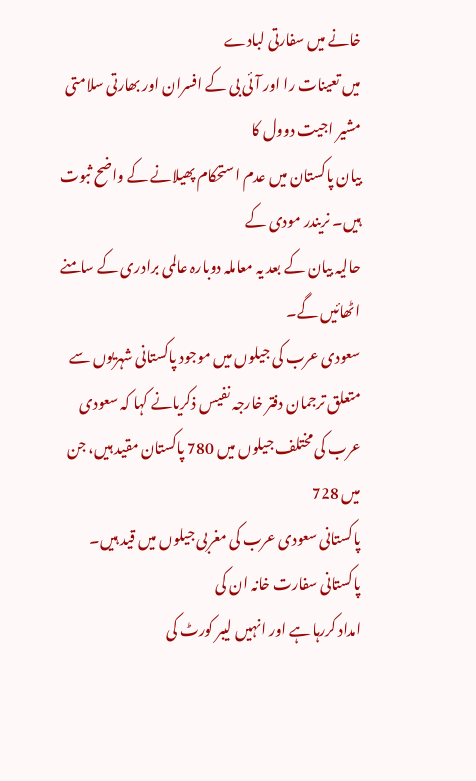خانے میں سفارتی لبادے
میں تعینات را اور آئی بی کے افسران اور بھارتی سلامتی مشیر اجیت دوول کا
بیان پاکستان میں عدم استحکام پھیلانے کے واضح ثبوت ہیں۔ نریندر مودی کے
حالیہ بیان کے بعد یہ معاملہ دوبارہ عالمی برادری کے سامنے اٹھائیں گے۔
سعودی عرب کی جیلوں میں موجود پاکستانی شہریوں سے متعلق ترجمان دفتر خارجہ نفیس ذکریانے کہا کہ سعودی عرب کی مختلف جیلوں میں 780 پاکستان مقید ہیں، جن میں 728
پاکستانی سعودی عرب کی مغربی جیلوں میں قید ہیں۔ پاکستانی سفارت خانہ ان کی
امداد کررہا ہے اور انہیں لیبر کورٹ کی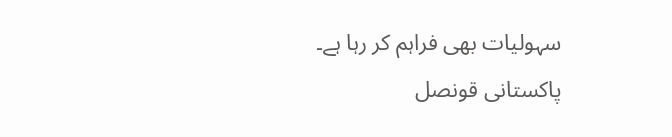سہولیات بھی فراہم کر رہا ہے۔
پاکستانی قونصل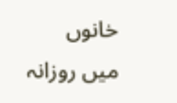خانوں میں روزانہ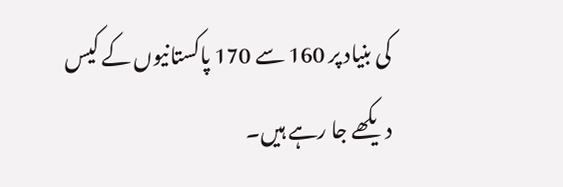کی بنیاد پر 160 سے 170 پاکستانیوں کے کیس
دیکھے جا رہے ہیں۔